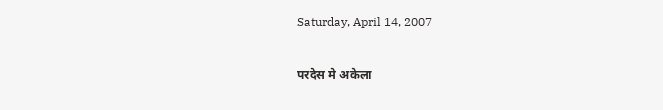Saturday, April 14, 2007

परदेस मे अकेला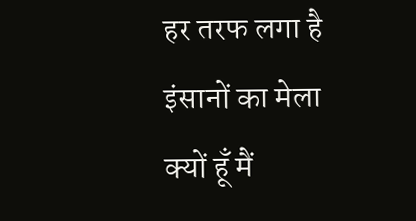हर तरफ लगा है इंसानों का मेला
क्यों हूँ मैं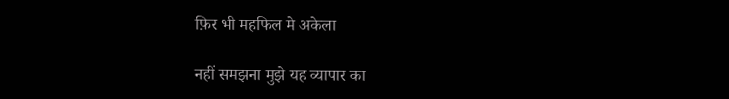फ़िर भी महफिल मे अकेला

नहीं समझना मुझे यह व्यापार का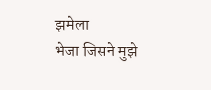झमेला
भेजा जिसने मुझे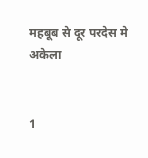महबूब से दूर परदेस मे अकेला


1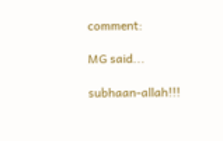comment:

MG said...

subhaan-allah!!!